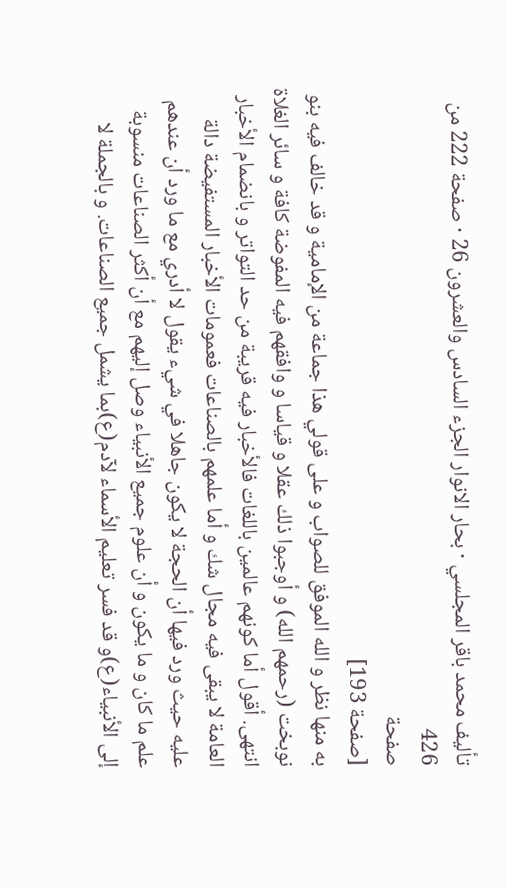تأليف محمد باقر المجلسي · بحار الانوار الجزء السادس والعشرون 26 · صفحة 222 من 426
صفحة
[صفحة 193]
به منها نظر و الله الموفق للصواب و على قولي هذا جماعة من الإمامية و قد خالف فيه بنو نوبخت (رحمهم الله) و أوجبوا ذلك عقلا و قياسا و وافقهم فيه المفوضة كافة و سائر الغلاة انتهى. أقول أما كونهم عالمين باللغات فالأخبار فيه قريبة من حد التواتر و بانضمام الأخبار العامة لا يبقى فيه مجال شك و أما علمهم بالصناعات فعمومات الأخبار المستفيضة دالة عليه حيث ورد فيها أن الحجة لا يكون جاهلا في شيء يقول لا أدري مع ما ورد أن عندهم علم ما كان و ما يكون و أن علوم جميع الأنبياء وصل إليهم مع أن أكثر الصناعات منسوبة إلى الأنبياء(ع)و قد فسر تعليم الأسماء لآدم(ع)بما يشمل جميع الصناعات. و بالجملة لا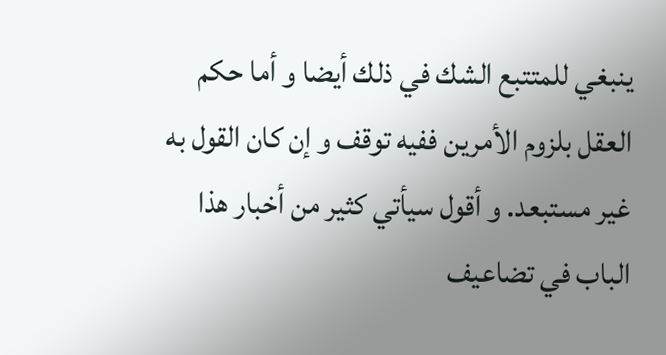ينبغي للمتتبع الشك في ذلك أيضا و أما حكم العقل بلزوم الأمرين ففيه توقف و إن كان القول به غير مستبعد. و أقول سيأتي كثير من أخبار هذا الباب في تضاعيف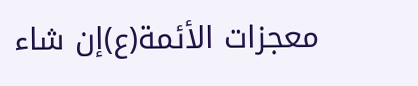معجزات الأئمة(ع)إن شاء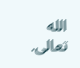الله تعالى.